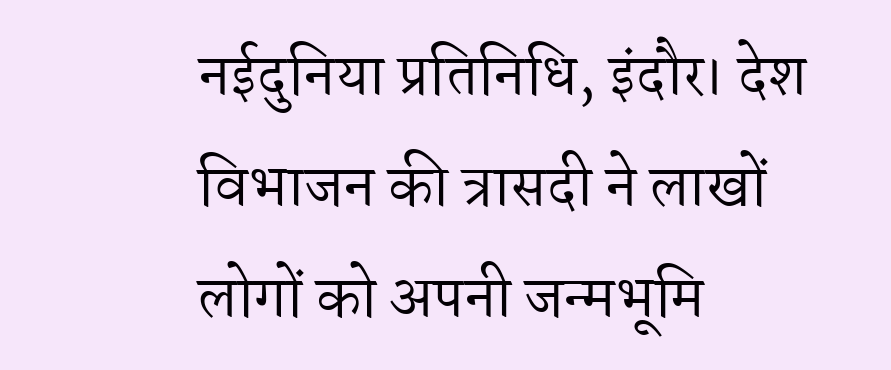नईदुनिया प्रतिनिधि, इंदौर। देश विभाजन की त्रासदी ने लाखों लोगों को अपनी जन्मभूमि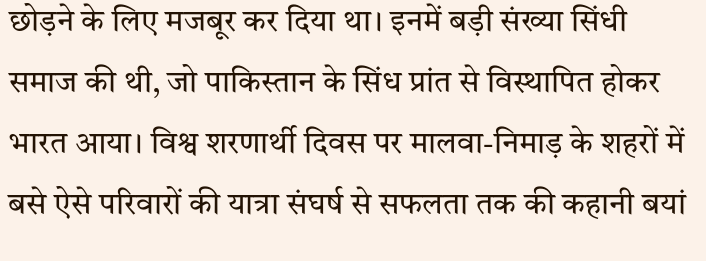छोड़ने के लिए मजबूर कर दिया था। इनमें बड़ी संख्या सिंधी समाज की थी, जो पाकिस्तान के सिंध प्रांत से विस्थापित होकर भारत आया। विश्व शरणार्थी दिवस पर मालवा-निमाड़ के शहरों में बसे ऐसे परिवारों की यात्रा संघर्ष से सफलता तक की कहानी बयां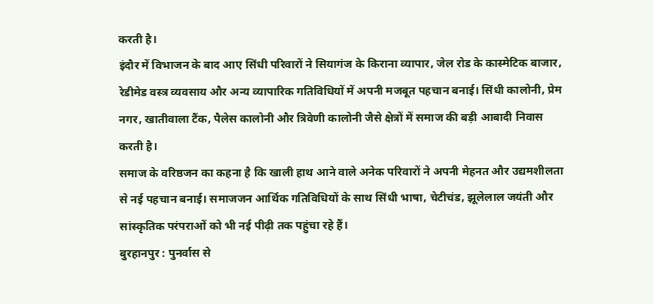करती है।
इंदौर में विभाजन के बाद आए सिंधी परिवारों ने सियागंज के किराना व्यापार, जेल रोड के कास्मेटिक बाजार, रेडीमेड वस्त्र व्यवसाय और अन्य व्यापारिक गतिविधियों में अपनी मजबूत पहचान बनाई। सिंधी कालोनी, प्रेम नगर, खातीवाला टैंक, पैलेस कालोनी और त्रिवेणी कालोनी जैसे क्षेत्रों में समाज की बड़ी आबादी निवास करती है।
समाज के वरिष्ठजन का कहना है कि खाली हाथ आने वाले अनेक परिवारों ने अपनी मेहनत और उद्यमशीलता से नई पहचान बनाई। समाजजन आर्थिक गतिविधियों के साथ सिंधी भाषा, चेटीचंड, झूलेलाल जयंती और सांस्कृतिक परंपराओं को भी नई पीढ़ी तक पहुंचा रहे हैं।
बुरहानपुर : पुनर्वास से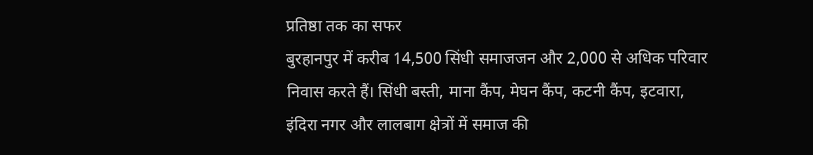प्रतिष्ठा तक का सफर
बुरहानपुर में करीब 14,500 सिंधी समाजजन और 2,000 से अधिक परिवार निवास करते हैं। सिंधी बस्ती, माना कैंप, मेघन कैंप, कटनी कैंप, इटवारा, इंदिरा नगर और लालबाग क्षेत्रों में समाज की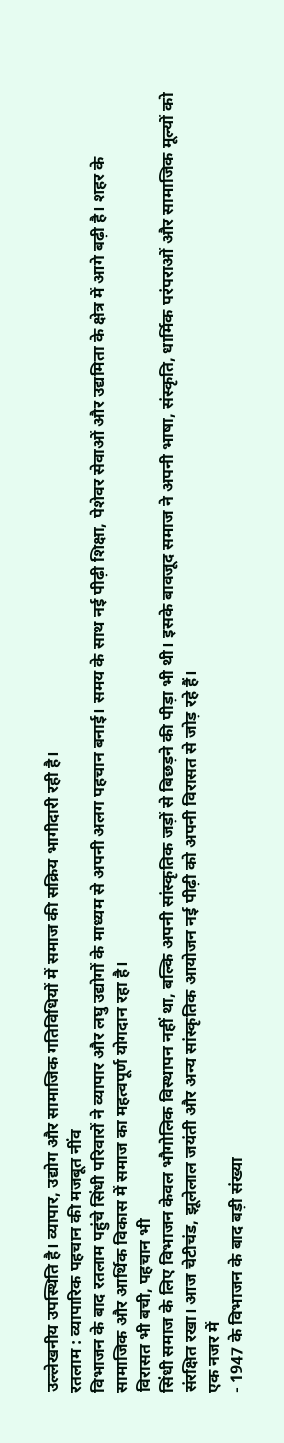उल्लेखनीय उपस्थिति है। व्यापार, उद्योग और सामाजिक गतिविधियों में समाज की सक्रिय भागीदारी रही है।
रतलाम : व्यापारिक पहचान की मजबूत नींव
विभाजन के बाद रतलाम पहुंचे सिंधी परिवारों ने व्यापार और लघु उद्योगों के माध्यम से अपनी अलग पहचान बनाई। समय के साथ नई पीढ़ी शिक्षा, पेशेवर सेवाओं और उद्यमिता के क्षेत्र में आगे बढ़ी है। शहर के सामाजिक और आर्थिक विकास में समाज का महत्वपूर्ण योगदान रहा है।
विरासत भी बची, पहचान भी
सिंधी समाज के लिए विभाजन केवल भौगोलिक विस्थापन नहीं था, बल्कि अपनी सांस्कृतिक जड़ों से बिछड़ने की पीड़ा भी थी। इसके बावजूद समाज ने अपनी भाषा, संस्कृति, धार्मिक परंपराओं और सामाजिक मूल्यों को संरक्षित रखा। आज चेटीचंड, झूलेलाल जयंती और अन्य सांस्कृतिक आयोजन नई पीढ़ी को अपनी विरासत से जोड़ रहे हैं।
एक नजर में
- 1947 के विभाजन के बाद बड़ी संख्या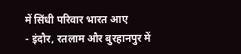में सिंधी परिवार भारत आए
- इंदौर, रतलाम और बुरहानपुर में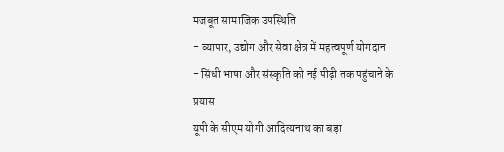मजबूत सामाजिक उपस्थिति
- व्यापार, उद्योग और सेवा क्षेत्र में महत्वपूर्ण योगदान
- सिंधी भाषा और संस्कृति को नई पीढ़ी तक पहुंचाने के प्रयास
यूपी के सीएम योगी आदित्यनाथ का बड़ा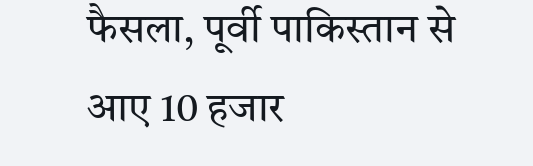फैसला, पूर्वी पाकिस्तान से आए 10 हजार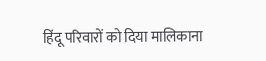हिंदू परिवारों को दिया मालिकाना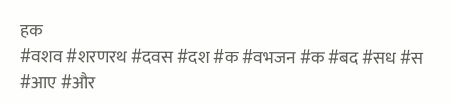हक
#वशव #शरणरथ #दवस #दश #क #वभजन #क #बद #सध #स #आए #और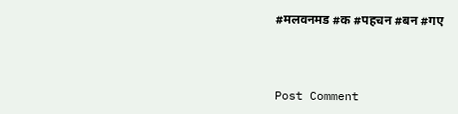#मलवनमड #क #पहचन #बन #गए



Post Comment